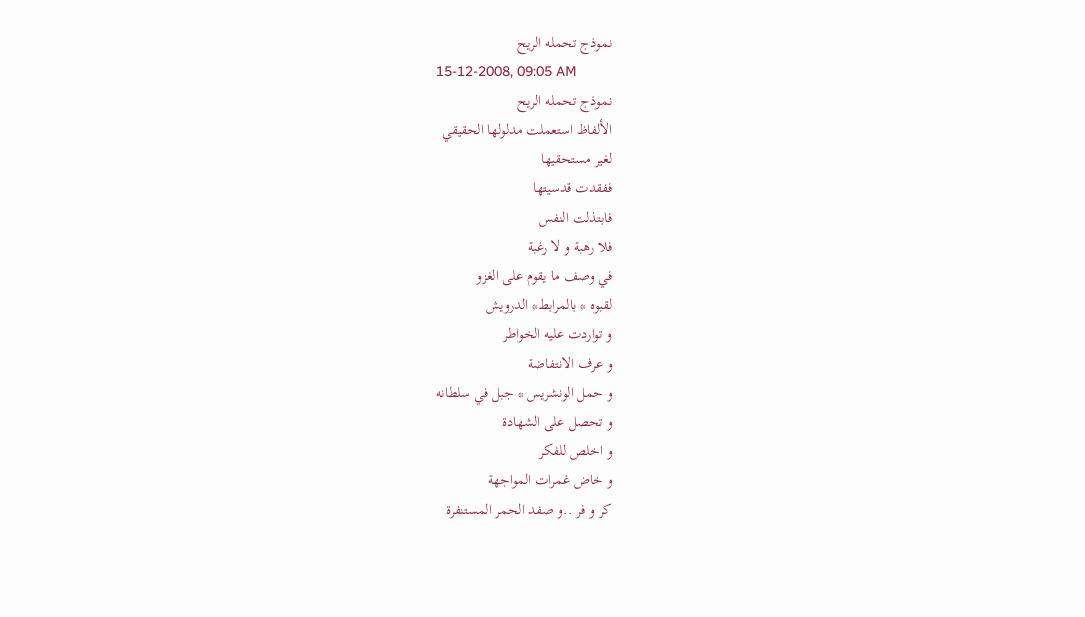نموذج تحمله الريح
15-12-2008, 09:05 AM
نموذج تحمله الريح
الألفاظ استعملت مدلولها الحقيقي
لغير مستحقيها
ففقدت قدسيتها
فابتذلت النفس
فلا رهبة و لا رغبة
في وصف ما يقوم على الغزو
لقبوه * بالمرابط* الدرويش
و تواردت عليه الخواطر
و عرف الانتفاضة
و حمل الونشريس * جبل في سلطانه
و تحصل على الشهادة
و اخلص للفكر
و خاض غمرات المواجهة
كر و فر ..و صفد الحمر المستنفرة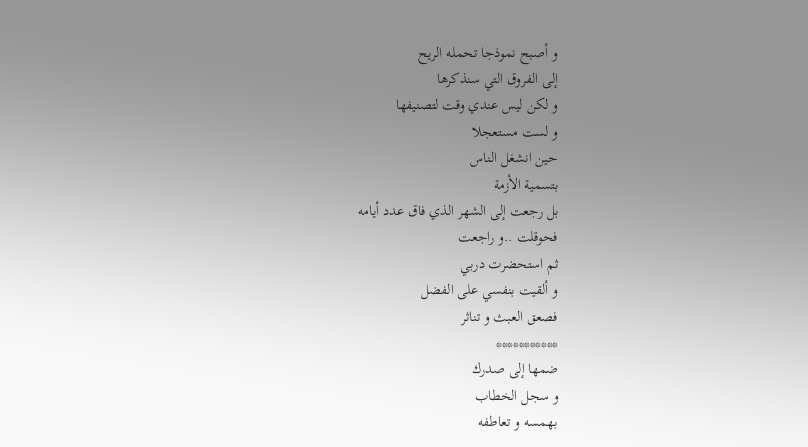و أصبح نموذجا تحمله الريح
إلى الفروق التي سنذكرها
و لكن ليس عندي وقت لتصنيفها
و لست مستعجلا
حين انشغل الناس
بتسمية الأزمة
بل رجعت إلى الشهر الذي فاق عدد أيامه
فحوقلت ..و راجعت
ثم استحضرت دربي
و ألقيت بنفسي على الفضل
فصعق العبث و تناثر
***********
ضمها إلى صدرك
و سجل الخطاب
بهمسه و تعاطفه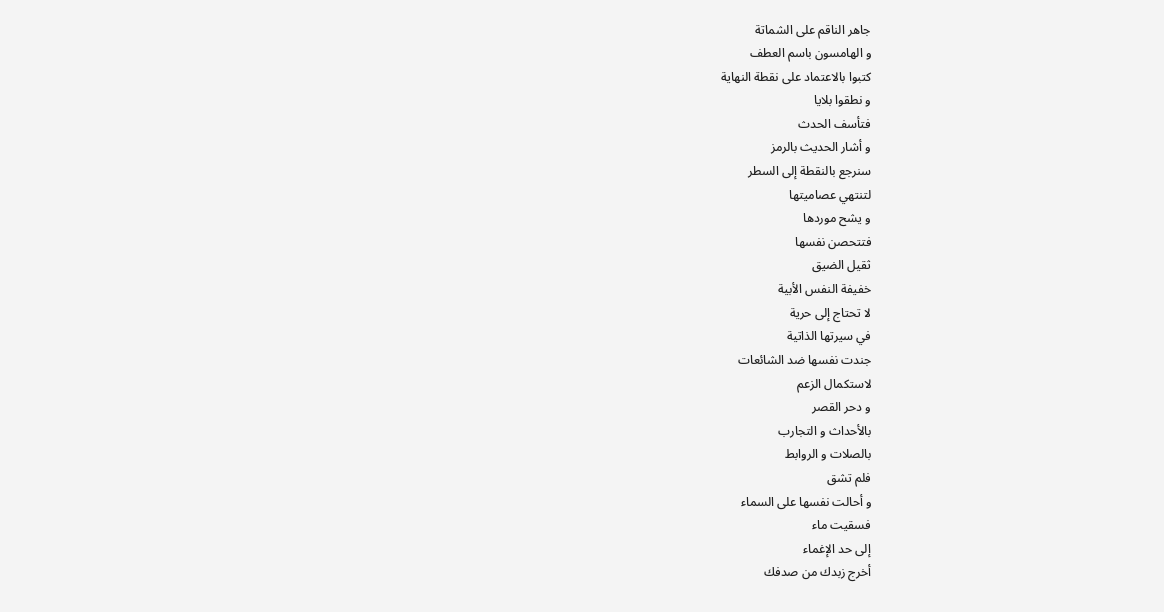جاهر الناقم على الشماتة
و الهامسون باسم العطف
كتبوا بالاعتماد على نقطة النهاية
و نطقوا بلايا
فتأسف الحدث
و أشار الحديث بالرمز
سنرجع بالنقطة إلى السطر
لتنتهي عصاميتها
و يشح موردها
فتتحصن نفسها
ثقيل الضيق
خفيفة النفس الأبية
لا تحتاج إلى حرية
في سيرتها الذاتية
جندت نفسها ضد الشائعات
لاستكمال الزعم
و دحر القصر
بالأحداث و التجارب
بالصلات و الروابط
فلم تشق
و أحالت نفسها على السماء
فسقيت ماء
إلى حد الإغماء
أخرج زبدك من صدفك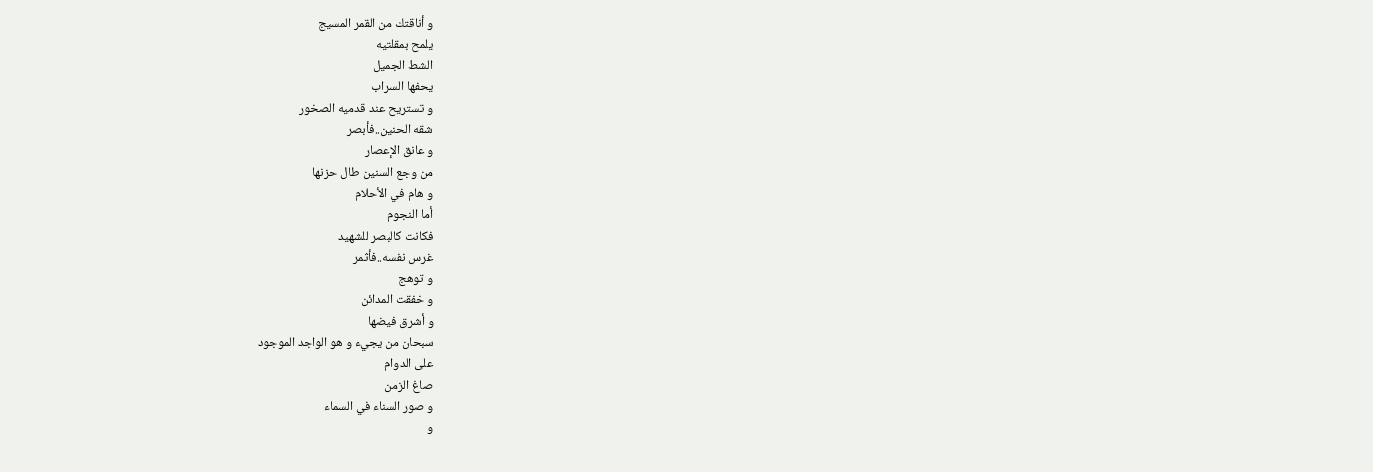و أناقتك من القمر المسيج
يلمح بمقلتيه
الشط الجميل
يحفها السراب
و تستريح عند قدميه الصخور
شقه الحنين..فأبصر
و عانق الإعصار
من وجع السنين طال حزنها
و هام في الأحلام
أما النجوم
فكانت كالبصر للشهيد
غرس نفسه..فأثمر
و توهج
و خفقت المدائن
و أشرق فيضها
سبحان من يجيء و هو الواجد الموجود
على الدوام
صاغ الزمن
و صور السناء في السماء
و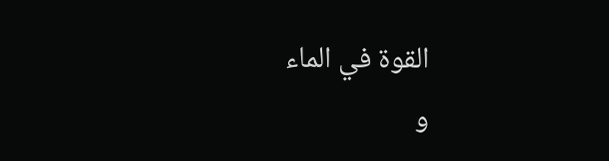القوة في الماء
و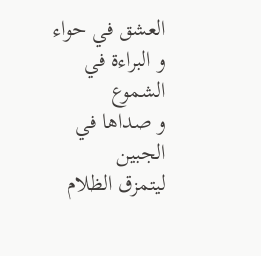العشق في حواء
و البراءة في الشموع
و صداها في الجبين
ليتمزق الظلام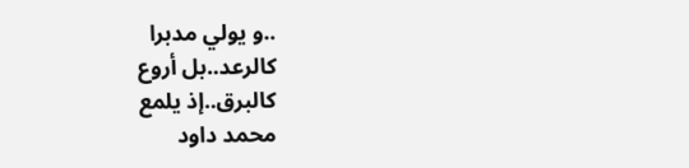..و يولي مدبرا
كالرعد..بل أروع
كالبرق..إذ يلمع
محمد داود